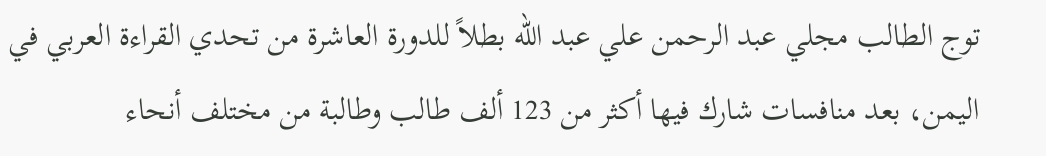توج الطالب مجلي عبد الرحمن علي عبد الله بطلاً للدورة العاشرة من تحدي القراءة العربي في اليمن، بعد منافسات شارك فيها أكثر من 123 ألف طالب وطالبة من مختلف أنحاء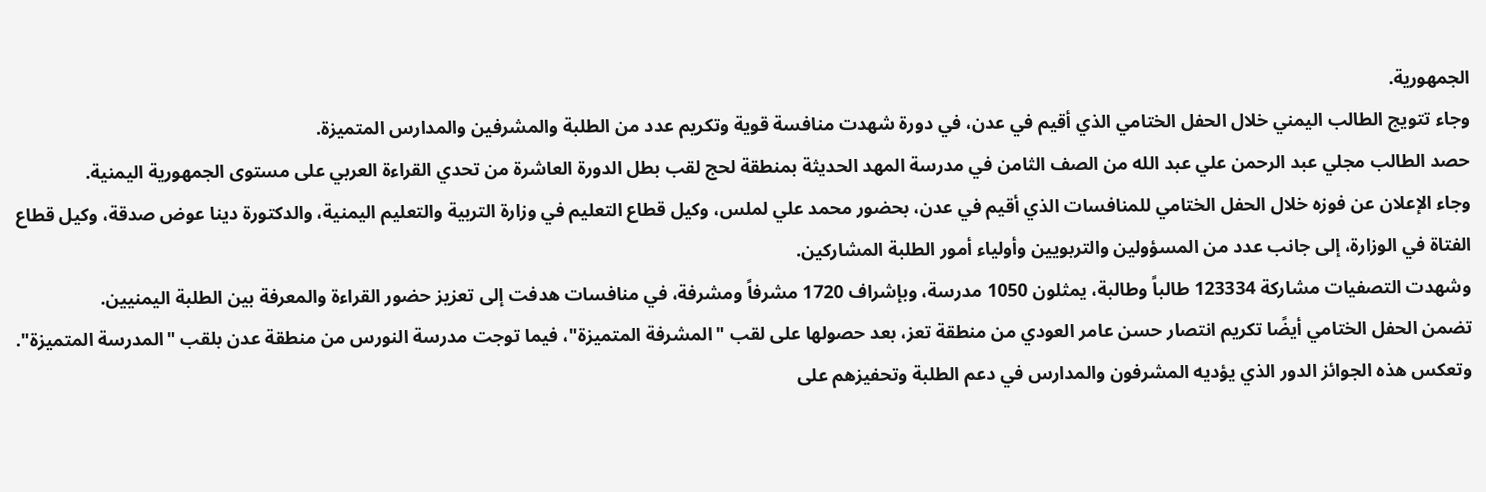الجمهورية.
وجاء تتويج الطالب اليمني خلال الحفل الختامي الذي أقيم في عدن، في دورة شهدت منافسة قوية وتكريم عدد من الطلبة والمشرفين والمدارس المتميزة.
حصد الطالب مجلي عبد الرحمن علي عبد الله من الصف الثامن في مدرسة المهد الحديثة بمنطقة لحج لقب بطل الدورة العاشرة من تحدي القراءة العربي على مستوى الجمهورية اليمنية.
وجاء الإعلان عن فوزه خلال الحفل الختامي للمنافسات الذي أقيم في عدن، بحضور محمد علي لملس، وكيل قطاع التعليم في وزارة التربية والتعليم اليمنية، والدكتورة دينا عوض صدقة، وكيل قطاع الفتاة في الوزارة، إلى جانب عدد من المسؤولين والتربويين وأولياء أمور الطلبة المشاركين.
وشهدت التصفيات مشاركة 123334 طالباً وطالبة، يمثلون 1050 مدرسة، وبإشراف 1720 مشرفاً ومشرفة، في منافسات هدفت إلى تعزيز حضور القراءة والمعرفة بين الطلبة اليمنيين.
تضمن الحفل الختامي أيضًا تكريم انتصار حسن عامر العودي من منطقة تعز، بعد حصولها على لقب "المشرفة المتميزة"، فيما توجت مدرسة النورس من منطقة عدن بلقب "المدرسة المتميزة".
وتعكس هذه الجوائز الدور الذي يؤديه المشرفون والمدارس في دعم الطلبة وتحفيزهم على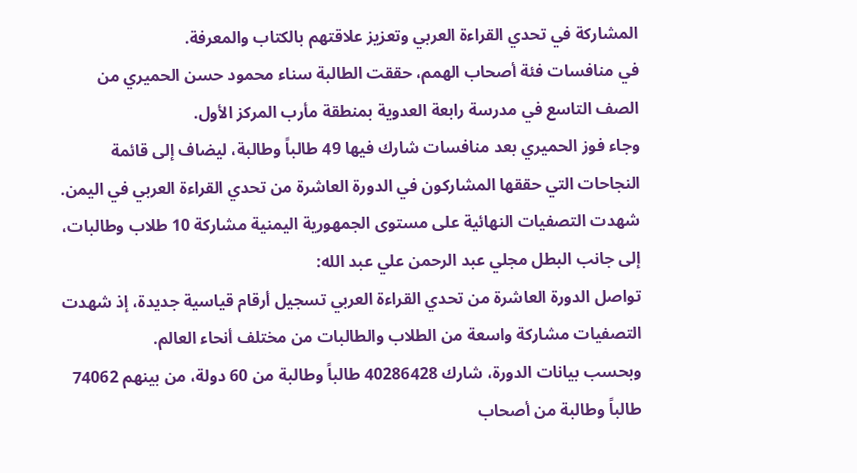المشاركة في تحدي القراءة العربي وتعزيز علاقتهم بالكتاب والمعرفة.
في منافسات فئة أصحاب الهمم، حققت الطالبة سناء محمود حسن الحميري من الصف التاسع في مدرسة رابعة العدوية بمنطقة مأرب المركز الأول.
وجاء فوز الحميري بعد منافسات شارك فيها 49 طالباً وطالبة، ليضاف إلى قائمة النجاحات التي حققها المشاركون في الدورة العاشرة من تحدي القراءة العربي في اليمن.
شهدت التصفيات النهائية على مستوى الجمهورية اليمنية مشاركة 10 طلاب وطالبات، إلى جانب البطل مجلي عبد الرحمن علي عبد الله:
تواصل الدورة العاشرة من تحدي القراءة العربي تسجيل أرقام قياسية جديدة، إذ شهدت التصفيات مشاركة واسعة من الطلاب والطالبات من مختلف أنحاء العالم.
وبحسب بيانات الدورة، شارك 40286428 طالباً وطالبة من 60 دولة، من بينهم 74062 طالباً وطالبة من أصحاب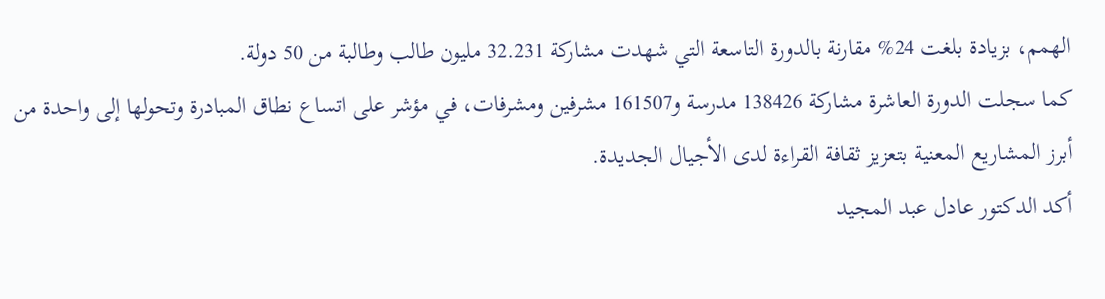الهمم، بزيادة بلغت 24% مقارنة بالدورة التاسعة التي شهدت مشاركة 32.231 مليون طالب وطالبة من 50 دولة.
كما سجلت الدورة العاشرة مشاركة 138426 مدرسة و161507 مشرفين ومشرفات، في مؤشر على اتساع نطاق المبادرة وتحولها إلى واحدة من أبرز المشاريع المعنية بتعزيز ثقافة القراءة لدى الأجيال الجديدة.
أكد الدكتور عادل عبد المجيد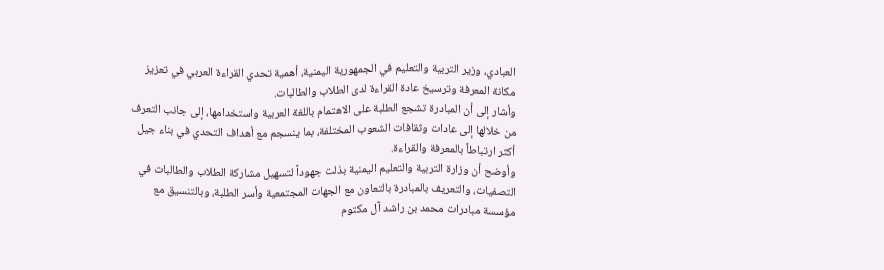العبادي، وزير التربية والتعليم في الجمهورية اليمنية، أهمية تحدي القراءة العربي في تعزيز مكانة المعرفة وترسيخ عادة القراءة لدى الطلاب والطالبات.
وأشار إلى أن المبادرة تشجع الطلبة على الاهتمام باللغة العربية واستخدامها، إلى جانب التعرف من خلالها إلى عادات وثقافات الشعوب المختلفة، بما ينسجم مع أهداف التحدي في بناء جيل أكثر ارتباطاً بالمعرفة والقراءة.
وأوضح أن وزارة التربية والتعليم اليمنية بذلت جهوداً لتسهيل مشاركة الطلاب والطالبات في التصفيات، والتعريف بالمبادرة بالتعاون مع الجهات المجتمعية وأسر الطلبة، وبالتنسيق مع مؤسسة مبادرات محمد بن راشد آل مكتوم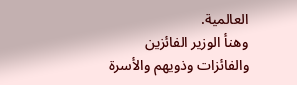العالمية.
وهنأ الوزير الفائزين والفائزات وذويهم والأسرة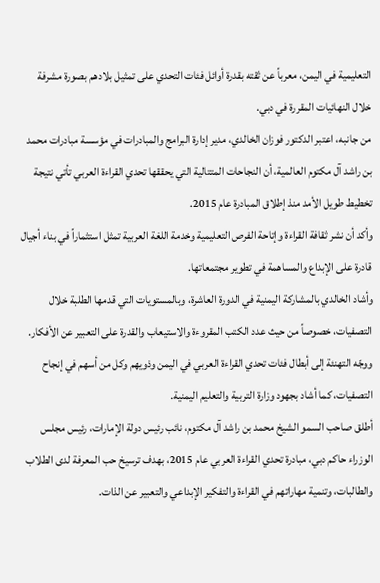التعليمية في اليمن، معرباً عن ثقته بقدرة أوائل فئات التحدي على تمثيل بلادهم بصورة مشرفة خلال النهائيات المقررة في دبي.
من جانبه، اعتبر الدكتور فوزان الخالدي، مدير إدارة البرامج والمبادرات في مؤسسة مبادرات محمد بن راشد آل مكتوم العالمية، أن النجاحات المتتالية التي يحققها تحدي القراءة العربي تأتي نتيجة تخطيط طويل الأمد منذ إطلاق المبادرة عام 2015.
وأكد أن نشر ثقافة القراءة وإتاحة الفرص التعليمية وخدمة اللغة العربية تمثل استثماراً في بناء أجيال قادرة على الإبداع والمساهمة في تطوير مجتمعاتها.
وأشاد الخالدي بالمشاركة اليمنية في الدورة العاشرة، وبالمستويات التي قدمها الطلبة خلال التصفيات، خصوصاً من حيث عدد الكتب المقروءة والاستيعاب والقدرة على التعبير عن الأفكار.
ووجّه التهنئة إلى أبطال فئات تحدي القراءة العربي في اليمن وذويهم وكل من أسهم في إنجاح التصفيات، كما أشاد بجهود وزارة التربية والتعليم اليمنية.
أطلق صاحب السمو الشيخ محمد بن راشد آل مكتوم، نائب رئيس دولة الإمارات، رئيس مجلس الوزراء حاكم دبي، مبادرة تحدي القراءة العربي عام 2015، بهدف ترسيخ حب المعرفة لدى الطلاب والطالبات، وتنمية مهاراتهم في القراءة والتفكير الإبداعي والتعبير عن الذات.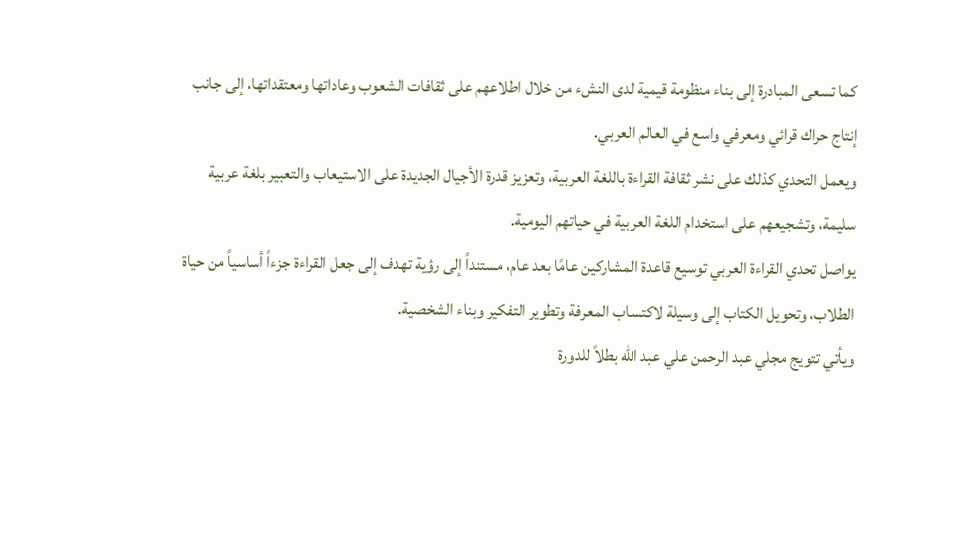كما تسعى المبادرة إلى بناء منظومة قيمية لدى النشء من خلال اطلاعهم على ثقافات الشعوب وعاداتها ومعتقداتها، إلى جانب إنتاج حراك قرائي ومعرفي واسع في العالم العربي.
ويعمل التحدي كذلك على نشر ثقافة القراءة باللغة العربية، وتعزيز قدرة الأجيال الجديدة على الاستيعاب والتعبير بلغة عربية سليمة، وتشجيعهم على استخدام اللغة العربية في حياتهم اليومية.
يواصل تحدي القراءة العربي توسيع قاعدة المشاركين عامًا بعد عام، مستنداً إلى رؤية تهدف إلى جعل القراءة جزءاً أساسياً من حياة الطلاب، وتحويل الكتاب إلى وسيلة لاكتساب المعرفة وتطوير التفكير وبناء الشخصية.
ويأتي تتويج مجلي عبد الرحمن علي عبد الله بطلاً للدورة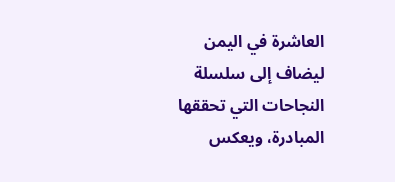العاشرة في اليمن ليضاف إلى سلسلة النجاحات التي تحققها المبادرة، ويعكس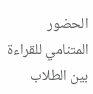الحضور المتنامي للقراءة بين الطلاب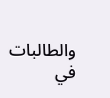والطالبات في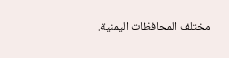مختلف المحافظات اليمنية.